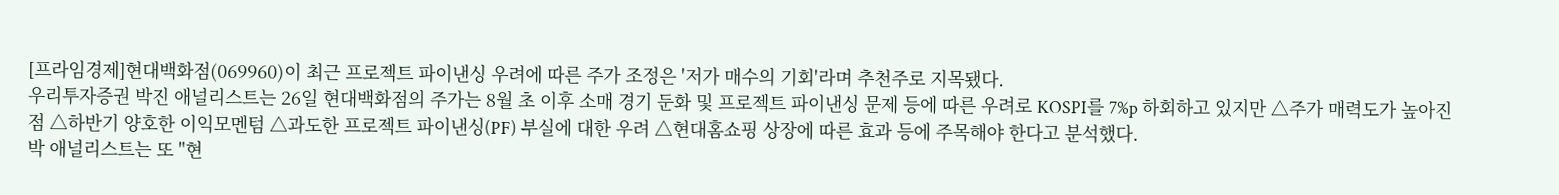[프라임경제]현대백화점(069960)이 최근 프로젝트 파이낸싱 우려에 따른 주가 조정은 '저가 매수의 기회'라며 추천주로 지목됐다.
우리투자증권 박진 애널리스트는 26일 현대백화점의 주가는 8월 초 이후 소매 경기 둔화 및 프로젝트 파이낸싱 문제 등에 따른 우려로 KOSPI를 7%p 하회하고 있지만 △주가 매력도가 높아진 점 △하반기 양호한 이익모멘텀 △과도한 프로젝트 파이낸싱(PF) 부실에 대한 우려 △현대홈쇼핑 상장에 따른 효과 등에 주목해야 한다고 분석했다.
박 애널리스트는 또 "현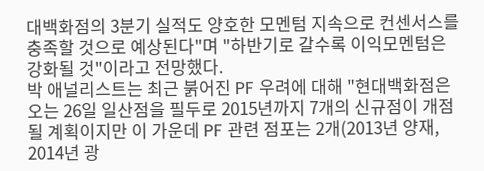대백화점의 3분기 실적도 양호한 모멘텀 지속으로 컨센서스를 충족할 것으로 예상된다"며 "하반기로 갈수록 이익모멘텀은 강화될 것"이라고 전망했다.
박 애널리스트는 최근 붉어진 PF 우려에 대해 "현대백화점은 오는 26일 일산점을 필두로 2015년까지 7개의 신규점이 개점될 계획이지만 이 가운데 PF 관련 점포는 2개(2013년 양재, 2014년 광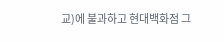교)에 불과하고 현대백화점 그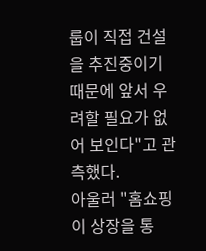룹이 직접 건설을 추진중이기 때문에 앞서 우려할 필요가 없어 보인다"고 관측했다.
아울러 "홈쇼핑이 상장을 통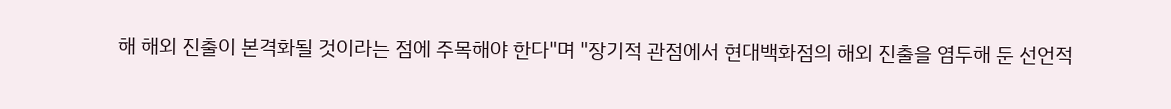해 해외 진출이 본격화될 것이라는 점에 주목해야 한다"며 "장기적 관점에서 현대백화점의 해외 진출을 염두해 둔 선언적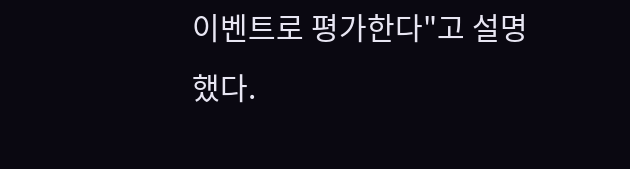이벤트로 평가한다"고 설명했다.